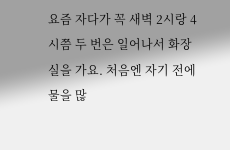요즘 자다가 꼭 새벽 2시랑 4시쯤 두 번은 일어나서 화장실을 가요. 처음엔 자기 전에 물을 많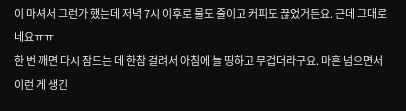이 마셔서 그런가 했는데 저녁 7시 이후로 물도 줄이고 커피도 끊었거든요. 근데 그대로네요ㅠㅠ
한 번 깨면 다시 잠드는 데 한참 걸려서 아침에 늘 띵하고 무겁더라구요. 마흔 넘으면서 이런 게 생긴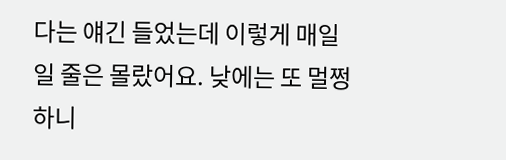다는 얘긴 들었는데 이렇게 매일일 줄은 몰랐어요. 낮에는 또 멀쩡하니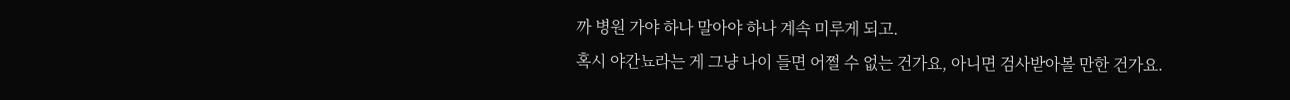까 병원 가야 하나 말아야 하나 계속 미루게 되고.
혹시 야간뇨라는 게 그냥 나이 들면 어쩔 수 없는 건가요, 아니면 검사받아볼 만한 건가요.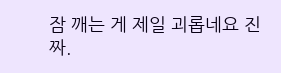잠 깨는 게 제일 괴롭네요 진짜.